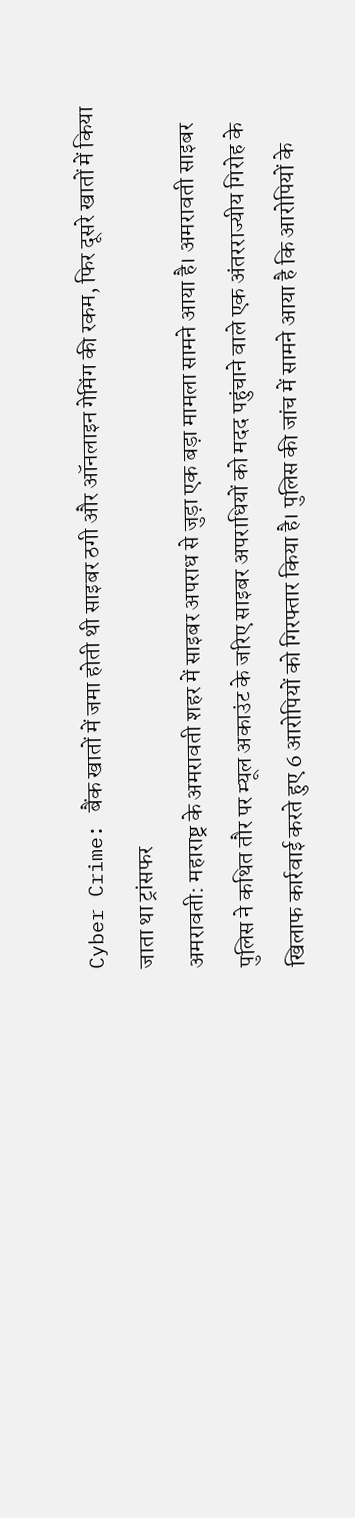Cyber Crime: बैंक खातों में जमा होती थी साइबर ठगी और ऑनलाइन गेमिंग की रकम, फिर दूसरे खातों में किया जाता था ट्रांसफर
अमरावती: महाराष्ट्र के अमरावती शहर में साइबर अपराध से जुड़ा एक बड़ा मामला सामने आया है। अमरावती साइबर पुलिस ने कथित तौर पर म्यूल अकाउंट के जरिए साइबर अपराधियों को मदद पहुंचाने वाले एक अंतरराज्यीय गिरोह के खिलाफ कार्रवाई करते हुए 6 आरोपियों को गिरफ्तार किया है। पुलिस की जांच में सामने आया है कि आरोपियों के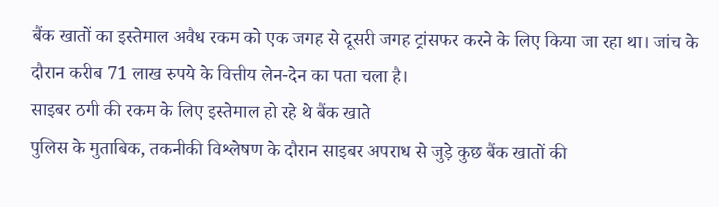बैंक खातों का इस्तेमाल अवैध रकम को एक जगह से दूसरी जगह ट्रांसफर करने के लिए किया जा रहा था। जांच के दौरान करीब 71 लाख रुपये के वित्तीय लेन-देन का पता चला है।
साइबर ठगी की रकम के लिए इस्तेमाल हो रहे थे बैंक खाते
पुलिस के मुताबिक, तकनीकी विश्लेषण के दौरान साइबर अपराध से जुड़े कुछ बैंक खातों की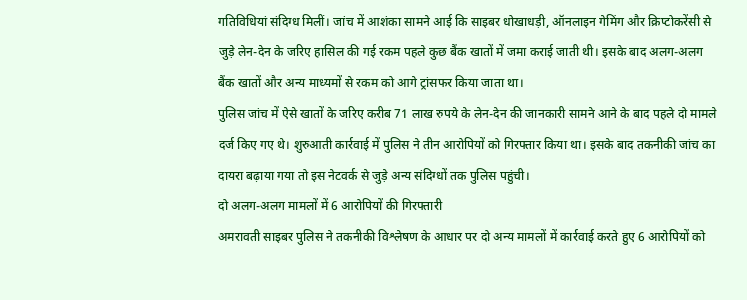गतिविधियां संदिग्ध मिलीं। जांच में आशंका सामने आई कि साइबर धोखाधड़ी, ऑनलाइन गेमिंग और क्रिप्टोकरेंसी से जुड़े लेन-देन के जरिए हासिल की गई रकम पहले कुछ बैंक खातों में जमा कराई जाती थी। इसके बाद अलग-अलग बैंक खातों और अन्य माध्यमों से रकम को आगे ट्रांसफर किया जाता था।
पुलिस जांच में ऐसे खातों के जरिए करीब 71 लाख रुपये के लेन-देन की जानकारी सामने आने के बाद पहले दो मामले दर्ज किए गए थे। शुरुआती कार्रवाई में पुलिस ने तीन आरोपियों को गिरफ्तार किया था। इसके बाद तकनीकी जांच का दायरा बढ़ाया गया तो इस नेटवर्क से जुड़े अन्य संदिग्धों तक पुलिस पहुंची।
दो अलग-अलग मामलों में 6 आरोपियों की गिरफ्तारी
अमरावती साइबर पुलिस ने तकनीकी विश्लेषण के आधार पर दो अन्य मामलों में कार्रवाई करते हुए 6 आरोपियों को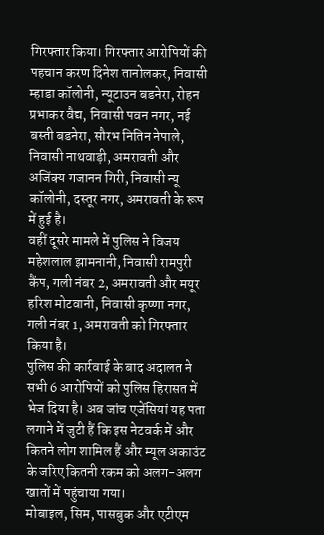गिरफ्तार किया। गिरफ्तार आरोपियों की पहचान करण दिनेश तानोलकर, निवासी म्हाडा कॉलोनी, न्यूटाउन बडनेरा, रोहन प्रभाकर वैद्य, निवासी पवन नगर, नई बस्ती बडनेरा, सौरभ नितिन नेपाले, निवासी नाथवाड़ी, अमरावती और अजिंक्य गजानन गिरी, निवासी न्यू कॉलोनी, दस्तूर नगर, अमरावती के रूप में हुई है।
वहीं दूसरे मामले में पुलिस ने विजय महेशलाल झामनानी, निवासी रामपुरी कैंप, गली नंबर 2, अमरावती और मयूर हरिश मोटवानी, निवासी कृष्णा नगर, गली नंबर 1, अमरावती को गिरफ्तार किया है।
पुलिस की कार्रवाई के बाद अदालत ने सभी 6 आरोपियों को पुलिस हिरासत में भेज दिया है। अब जांच एजेंसियां यह पता लगाने में जुटी हैं कि इस नेटवर्क में और कितने लोग शामिल हैं और म्यूल अकाउंट के जरिए कितनी रकम को अलग-अलग खातों में पहुंचाया गया।
मोबाइल, सिम, पासबुक और एटीएम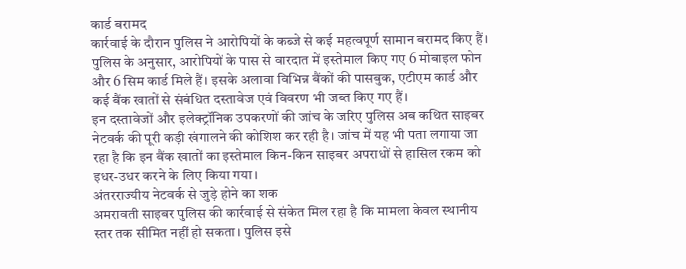कार्ड बरामद
कार्रवाई के दौरान पुलिस ने आरोपियों के कब्जे से कई महत्वपूर्ण सामान बरामद किए हैं। पुलिस के अनुसार, आरोपियों के पास से वारदात में इस्तेमाल किए गए 6 मोबाइल फोन और 6 सिम कार्ड मिले हैं। इसके अलावा विभिन्न बैंकों की पासबुक, एटीएम कार्ड और कई बैंक खातों से संबंधित दस्तावेज एवं विवरण भी जब्त किए गए हैं।
इन दस्तावेजों और इलेक्ट्रॉनिक उपकरणों की जांच के जरिए पुलिस अब कथित साइबर नेटवर्क की पूरी कड़ी खंगालने की कोशिश कर रही है। जांच में यह भी पता लगाया जा रहा है कि इन बैंक खातों का इस्तेमाल किन-किन साइबर अपराधों से हासिल रकम को इधर-उधर करने के लिए किया गया।
अंतरराज्यीय नेटवर्क से जुड़े होने का शक
अमरावती साइबर पुलिस की कार्रवाई से संकेत मिल रहा है कि मामला केवल स्थानीय स्तर तक सीमित नहीं हो सकता। पुलिस इसे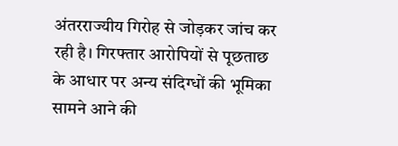अंतरराज्यीय गिरोह से जोड़कर जांच कर रही है। गिरफ्तार आरोपियों से पूछताछ के आधार पर अन्य संदिग्धों की भूमिका सामने आने की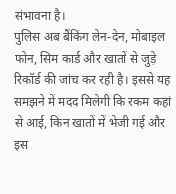संभावना है।
पुलिस अब बैंकिंग लेन-देन, मोबाइल फोन, सिम कार्ड और खातों से जुड़े रिकॉर्ड की जांच कर रही है। इससे यह समझने में मदद मिलेगी कि रकम कहां से आई, किन खातों में भेजी गई और इस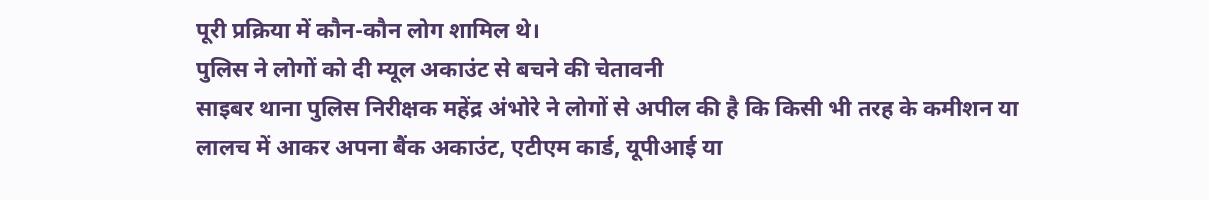पूरी प्रक्रिया में कौन-कौन लोग शामिल थे।
पुलिस ने लोगों को दी म्यूल अकाउंट से बचने की चेतावनी
साइबर थाना पुलिस निरीक्षक महेंद्र अंभोरे ने लोगों से अपील की है कि किसी भी तरह के कमीशन या लालच में आकर अपना बैंक अकाउंट, एटीएम कार्ड, यूपीआई या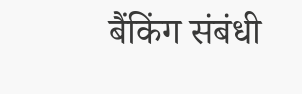बैंकिंग संबंधी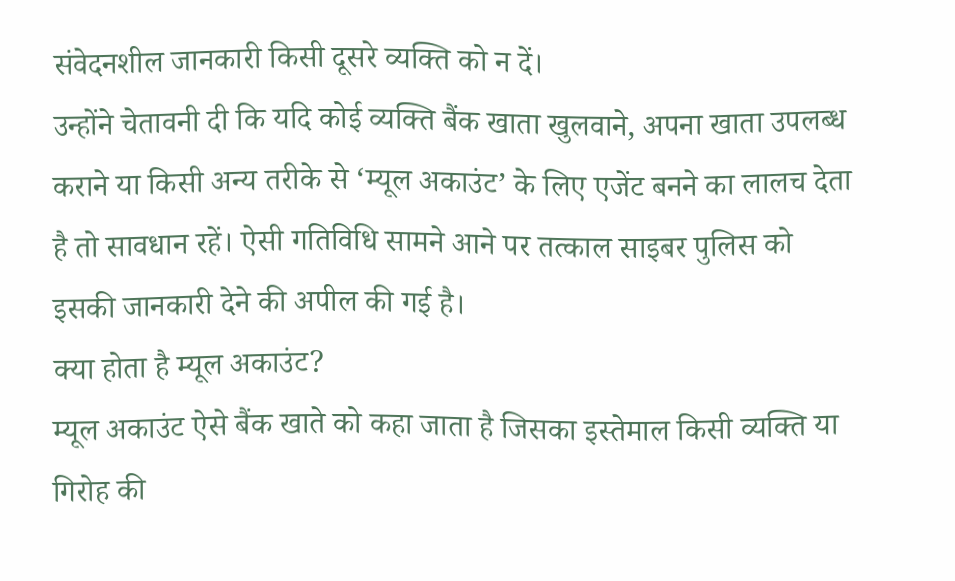संवेदनशील जानकारी किसी दूसरे व्यक्ति को न दें।
उन्होंने चेतावनी दी कि यदि कोई व्यक्ति बैंक खाता खुलवाने, अपना खाता उपलब्ध कराने या किसी अन्य तरीके से ‘म्यूल अकाउंट’ के लिए एजेंट बनने का लालच देता है तो सावधान रहें। ऐसी गतिविधि सामने आने पर तत्काल साइबर पुलिस को इसकी जानकारी देने की अपील की गई है।
क्या होता है म्यूल अकाउंट?
म्यूल अकाउंट ऐसे बैंक खाते को कहा जाता है जिसका इस्तेमाल किसी व्यक्ति या गिरोह की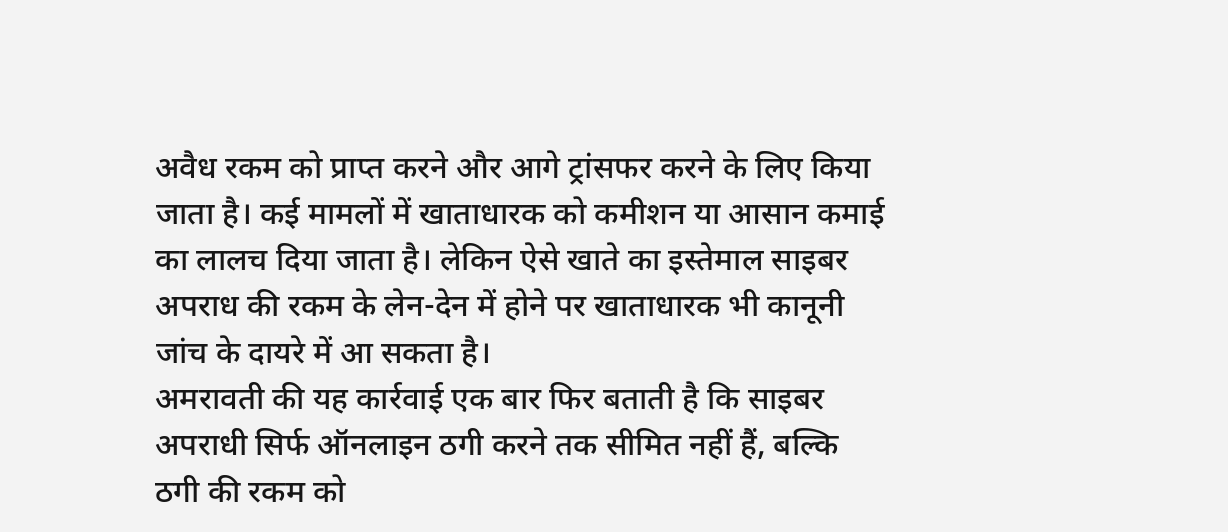अवैध रकम को प्राप्त करने और आगे ट्रांसफर करने के लिए किया जाता है। कई मामलों में खाताधारक को कमीशन या आसान कमाई का लालच दिया जाता है। लेकिन ऐसे खाते का इस्तेमाल साइबर अपराध की रकम के लेन-देन में होने पर खाताधारक भी कानूनी जांच के दायरे में आ सकता है।
अमरावती की यह कार्रवाई एक बार फिर बताती है कि साइबर अपराधी सिर्फ ऑनलाइन ठगी करने तक सीमित नहीं हैं, बल्कि ठगी की रकम को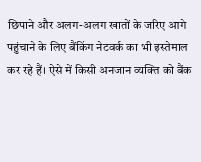छिपाने और अलग-अलग खातों के जरिए आगे पहुंचाने के लिए बैंकिंग नेटवर्क का भी इस्तेमाल कर रहे हैं। ऐसे में किसी अनजान व्यक्ति को बैंक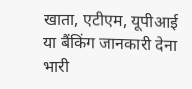खाता, एटीएम, यूपीआई या बैंकिंग जानकारी देना भारी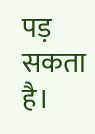पड़ सकता है।